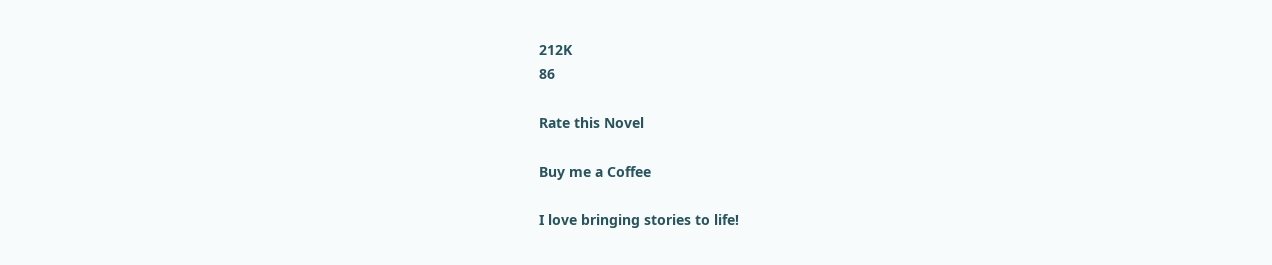212K
86

Rate this Novel

Buy me a Coffee

I love bringing stories to life!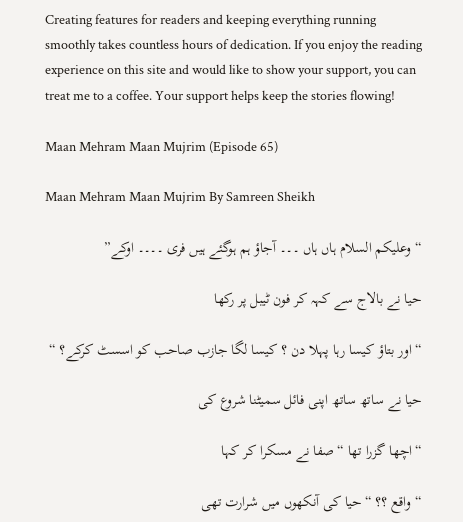Creating features for readers and keeping everything running smoothly takes countless hours of dedication. If you enjoy the reading experience on this site and would like to show your support, you can treat me to a coffee. Your support helps keep the stories flowing!

Maan Mehram Maan Mujrim (Episode 65)

Maan Mehram Maan Mujrim By Samreen Sheikh

“وعلیکم السلام ہاں ہاں ۔۔۔ آجاؤ ہم ہوگئے ہیں فری ۔۔۔۔ اوکے”

حیا نے بالاج سے کہہ کر فون ٹیبل پر رکھا

“اور بتاؤ کیسا رہا پہلا دن ؟ کیسا لگا جازب صاحب کو اسسٹ کرکے؟ “

حیا نے ساتھ ساتھ اپنی فائل سمیٹنا شروع کی

“اچھا گزرا تھا “صفا نے مسکرا کر کہا

“واقع ؟؟ “حیا کی آنکھوں میں شرارت تھی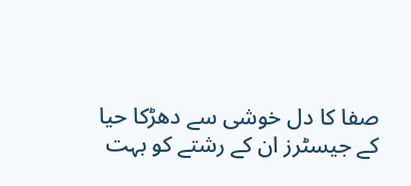صفا کا دل خوشی سے دھڑکا حیا کے جیسٹرز ان کے رشتے کو بہت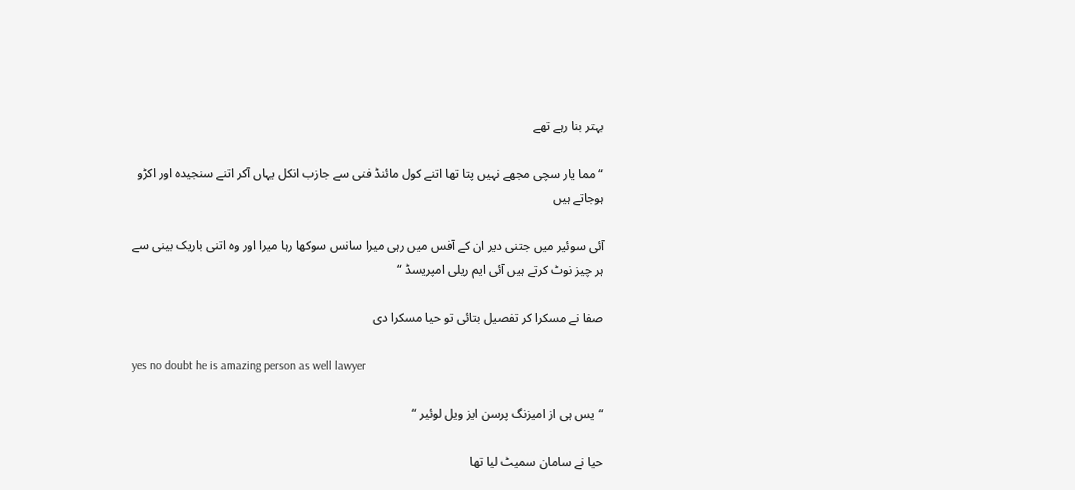بہتر بنا رہے تھے

“مما یار سچی مجھے نہیں پتا تھا اتنے کول مائنڈ فنی سے جازب انکل یہاں آکر اتنے سنجیدہ اور اکڑو ہوجاتے ہیں

آئی سوئیر میں جتنی دیر ان کے آفس میں رہی میرا سانس سوکھا رہا میرا اور وہ اتنی باریک بینی سے ہر چیز نوٹ کرتے ہیں آئی ایم ریلی امپریسڈ “

صفا نے مسکرا کر تفصیل بتائی تو حیا مسکرا دی

yes no doubt he is amazing person as well lawyer

“یس ہی از امیزنگ پرسن ایز ویل لوئیر “

حیا نے سامان سمیٹ لیا تھا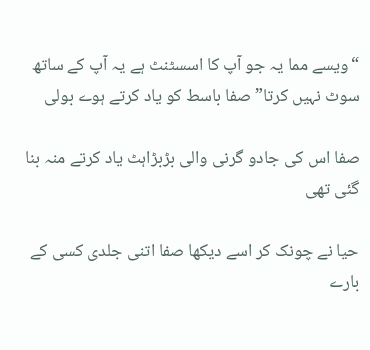“ویسے مما یہ جو آپ کا اسسٹنٹ ہے یہ آپ کے ساتھ سوٹ نہیں کرتا” صفا باسط کو یاد کرتے ہوے بولی

صفا اس کی جادو گرنی والی بڑبڑاہٹ یاد کرتے منہ بنا گئی تھی

حیا نے چونک کر اسے دیکھا صفا اتنی جلدی کسی کے بارے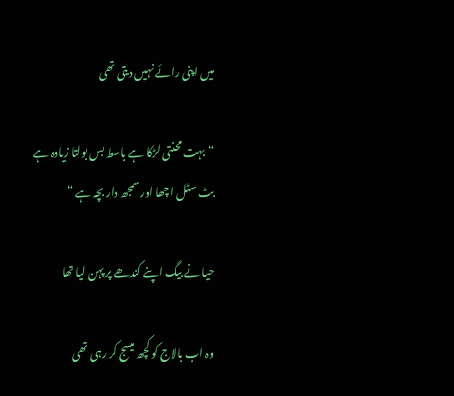میں اپنی رائے نہیں دیتی تھی

“بہت محنتی لڑکا ہے باسط بس بولتا زیادہ ہے بٹ سٹل اچھا اور سمجھ دار بچہ ہے “

حیا نے بیگ اپنے کندھے پر پہن لیا تھا

وہ اب بالاج کو کچھ میسج کر رہی تھی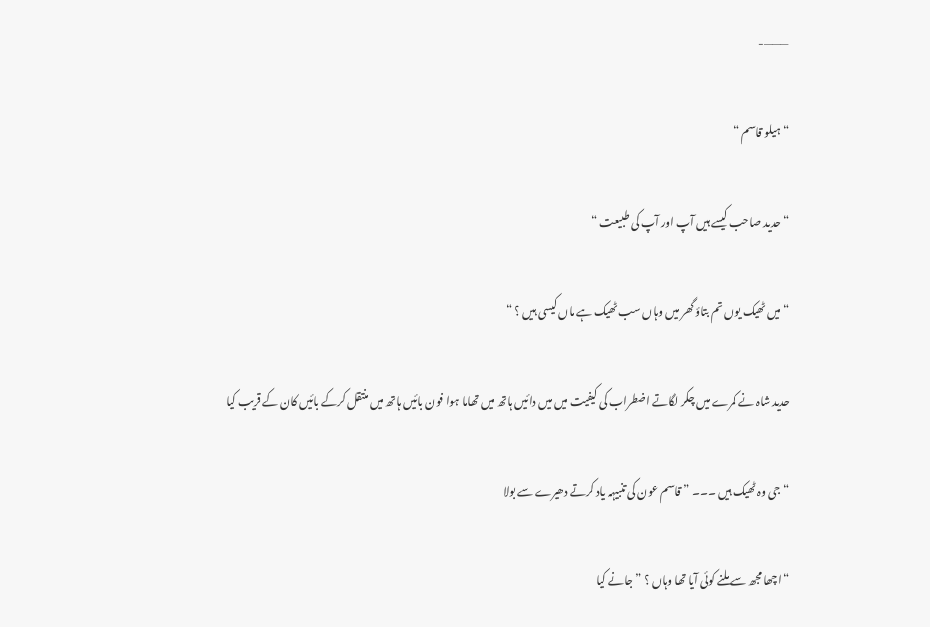———-

“ہیلو قاسم “

“حدید صاحب کیسے ہیں آپ اور آپ کی طبیعت “

“میں ٹھیک یوں تم بتاؤ گھر میں وہاں سب ٹھیک ہے ماں کیسی ہیں ؟ “

حدید شاہ نے کمرے میں چکر لگاتے اضطراب کی کیفیت میں میں دائیں ہاتھ میں تھاما ہوا فون بائیں ہاتھ میں منتقل کرکے بائیں کان کے قریب کیا

“جی وہ ٹھیک ہیں ۔۔۔ ” قاسم عون کی تنبیہہ یاد کرتے دھیرے سے بولا

“اچھا مجھ سے ملنے کوئی آیا تھا وہاں ؟ ” جانے کیا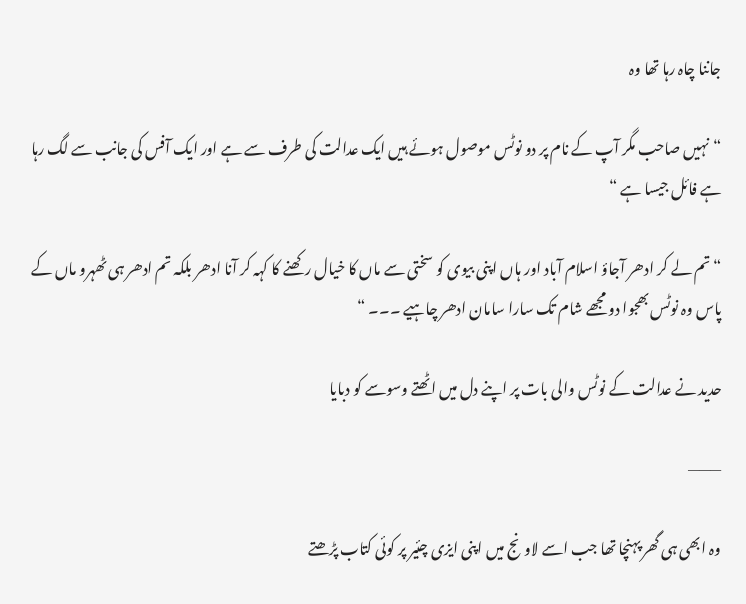جاننا چاہ رہا تھا وہ

“نہیں صاحب مگر آپ کے نام پر دو نوٹس موصول ہوئے ہیں ایک عدالت کی طرف سے ہے اور ایک آفس کی جانب سے لگ رہا ہے فائل جیسا ہے “

“تم لے کر ادھر آجاؤ اسلام آباد اور ہاں اپنی بیوی کو سختی سے ماں کا خیال رکھنے کا کہہ کر آنا ادھر بلکہ تم ادھر ہی ٹھہرو ماں کے پاس وہ نوٹس بھجوا دو مجھے شام تک سارا سامان ادھر چاہیے ۔۔۔ “

حدید نے عدالت کے نوٹس والی بات پر اپنے دل میں اٹھتے وسوسے کو دبایا

———

وہ ابھی ہی گھر پہنچا تھا جب اسے لاونج میں اپنی ایزی چئیر پر کوئی کتاب پڑھتے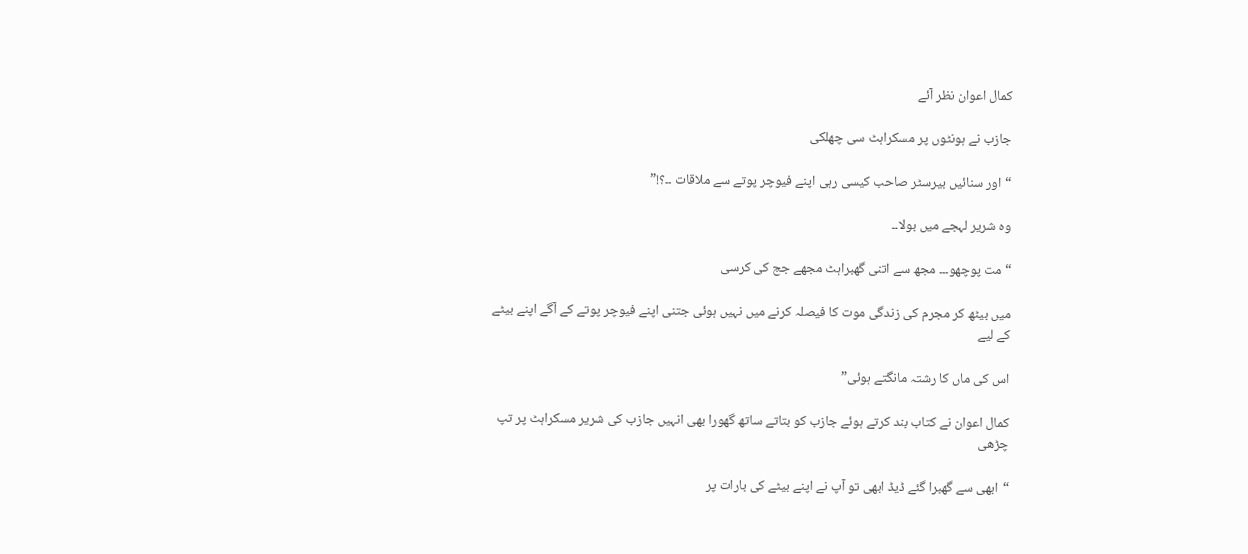کمال اعوان نظر آئے

جازب نے ہونٹوں پر مسکراہٹ سی چھلکی

“اور سنائیں بیرسٹر صاحب کیسی رہی اپنے فیوچر پوتے سے ملاقات ۔۔؟!”

وہ شریر لہجے میں بولا۔۔

“مت پوچھو۔۔۔ مجھ سے اتنی گھبراہٹ مجھے جج کی کرسی

میں بیٹھ کر مجرم کی زندگی موت کا فیصلہ کرنے میں نہیں ہوئی جتنی اپنے فیوچر پوتے کے آگے اپنے بیٹے کے لیے

اس کی ماں کا رشتہ مانگتے ہوئی”

کمال اعوان نے کتاب بند کرتے ہوئے جازب کو بتاتے ساتھ گھورا بھی انہیں جازب کی شریر مسکراہٹ پر تپ چڑھی

“ابھی سے گھبرا گئے ڈیڈ ابھی تو آپ نے اپنے بیٹے کی بارات پر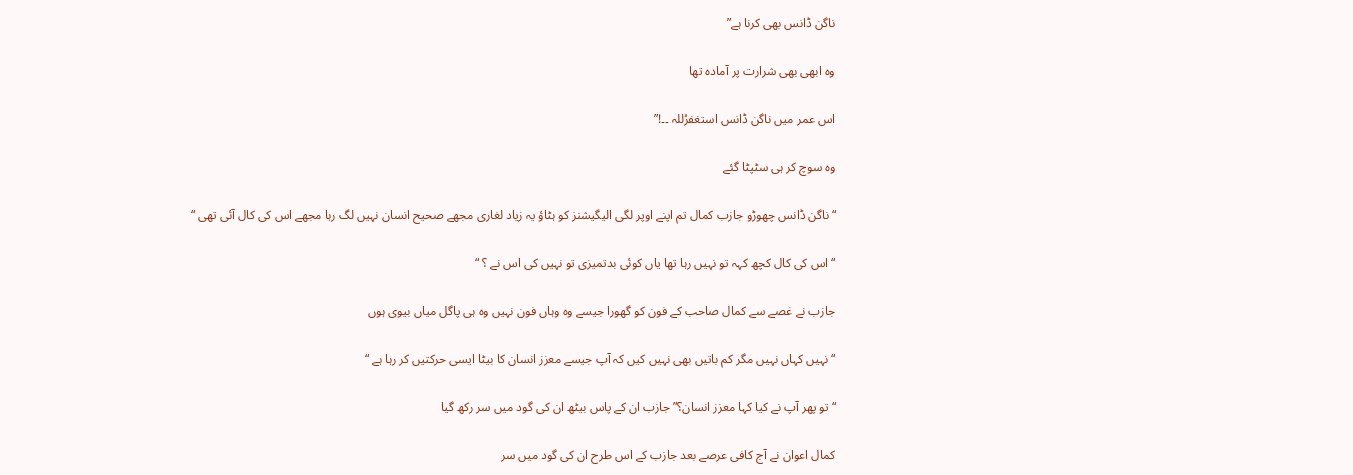ناگن ڈانس بھی کرنا ہے”

وہ ابھی بھی شرارت پر آمادہ تھا

اس عمر میں ناگن ڈانس استغفرُللہ ۔۔!”

وہ سوچ کر ہی سٹپٹا گئے

“ناگن ڈانس چھوڑو جازب کمال تم اپنے اوپر لگی الیگیشنز کو ہٹاؤ یہ زیاد لغاری مجھے صحیح انسان نہیں لگ رہا مجھے اس کی کال آئی تھی “

“اس کی کال کچھ کہہ تو نہیں رہا تھا یاں کوئی بدتمیزی تو نہیں کی اس نے ؟ “

جازب نے غصے سے کمال صاحب کے فون کو گھورا جیسے وہ وہاں فون نہیں وہ ہی پاگل میاں بیوی ہوں

“نہیں کہاں نہیں مگر کم باتیں بھی نہیں کیں کہ آپ جیسے معزز انسان کا بیٹا ایسی حرکتیں کر رہا ہے “

“تو پھر آپ نے کیا کہا معزز انسان؟” جازب ان کے پاس بیٹھ ان کی گود میں سر رکھ گیا

کمال اعوان نے آج کافی عرصے بعد جازب کے اس طرح ان کی گود میں سر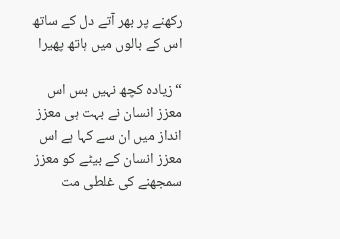رکھنے پر بھر آتے دل کے ساتھ اس کے بالوں میں ہاتھ پھیرا

“زیادہ کچھ نہیں بس اس معزز انسان نے بہت ہی معزز انداز میں ان سے کہا ہے اس معزز انسان کے بیٹے کو معزز سمجھنے کی غلطی مت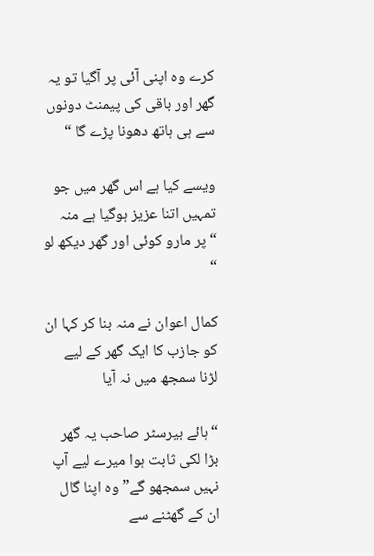کرے وہ اپنی آئی پر آگیا تو یہ گھر اور باقی کی پیمنٹ دونوں سے ہی ہاتھ دھونا پڑے گا “

ویسے کیا ہے اس گھر میں جو تمہیں اتنا عزیز ہوگیا ہے منہ “پر مارو کوئی اور گھر دیکھ لو “

کمال اعوان نے منہ بنا کر کہا ان کو جازب کا ایک گھر کے لیے لڑنا سمجھ میں نہ آیا

“ہائے بیرسٹر صاحب یہ گھر بڑا لکی ثابت ہوا میرے لیے آپ نہیں سمجھو گے” وہ اپنا گال ان کے گھٹنے سے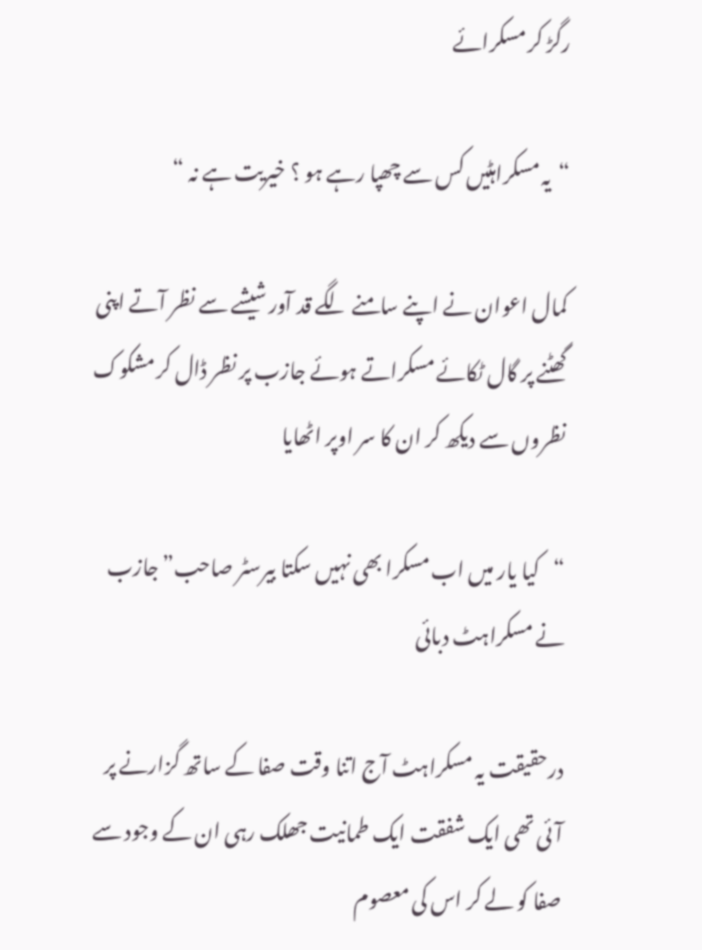رگڑ کر مسکرائے

“یہ مسکراہٹیں کس سے چھپا رہے ہو ؟ خیریت ہے نہ “

کمال اعوان نے اپنے سامنے لگے قد آور شیشے سے نظر آتے اپنی گھٹنے پر گال ٹکائے مسکراتے ہوئے جازب پر نظر ڈال کر مشکوک نظروں سے دیکھ کر ان کا سر اوپر اٹھایا

“کیا یار میں اب مسکرا بھی نہیں سکتا بیرسٹر صاحب” جازب نے مسکراہٹ دبائی

درحقیقت یہ مسکراہٹ آج اتنا وقت صفا کے ساتھ گزارنے پر آئی تھی ایک شفقت ایک طمانیت جھلک رہی ان کے وجود سے صفا کو لے کر اس کی معصوم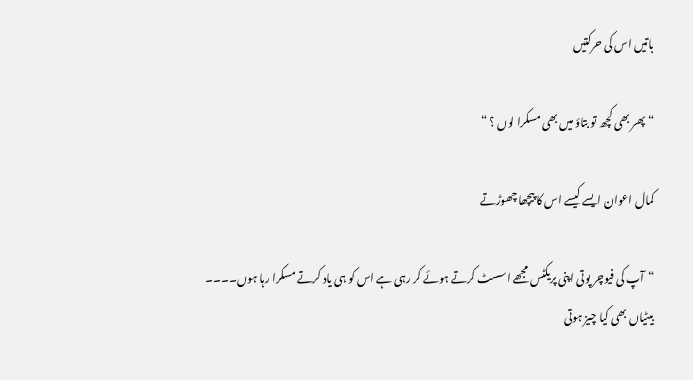باتیں اس کی حرکتیں

“پھر بھی کچھ تو بتاؤ میں بھی مسکرا لوں ؟ “

کمال اعوان ایسے کیسے اس کا پیچھا چھوڑتے

“آپ کی فیوچر پوتی اپنی پریکٹس مجھے اسسٹ کرتے ہوئے کر رہی ہے اس کو ہی یاد کرتے مسکرا رہا ہوں۔۔۔۔ بیٹیاں بھی کیا چیز ہوتی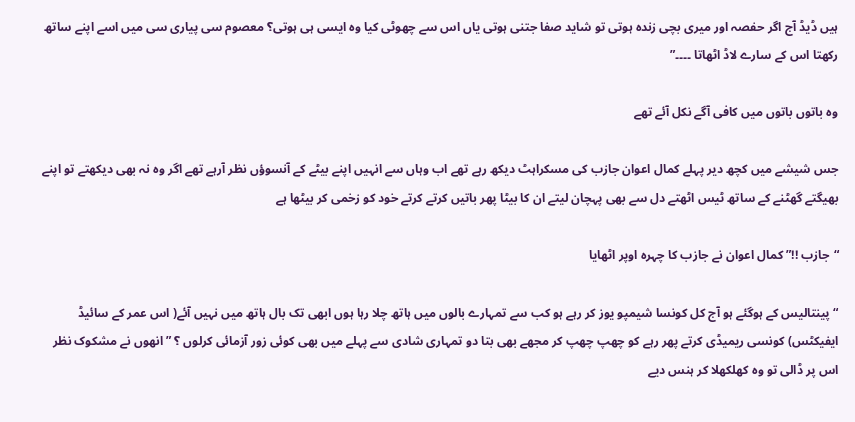ہیں ڈیڈ آج اگر حفصہ اور میری بچی زندہ ہوتی تو شاید صفا جتنی ہوتی یاں اس سے چھوٹی کیا وہ ایسی ہی ہوتی؟ معصوم سی پیاری سی میں اسے اپنے ساتھ رکھتا اس کے سارے لاڈ اٹھاتا ۔۔۔۔”

وہ باتوں باتوں میں کافی آگے نکل آئے تھے

جس شیشے میں کچھ دیر پہلے کمال اعوان جازب کی مسکراہٹ دیکھ رہے تھے اب وہاں سے انہیں اپنے بیٹے کے آنسوؤں نظر آرہے تھے اگر وہ نہ بھی دیکھتے تو اپنے بھیگتے گھٹنے کے ساتھ ٹیس اٹھتے دل سے بھی پہچان لیتے ان کا بیٹا پھر باتیں کرتے کرتے خود کو زخمی کر بیٹھا ہے

“جازب !!” کمال اعوان نے جازب کا چہرہ اوپر اٹھایا

“پینتالیس کے ہوگئے ہو آج کل کونسا شیمپو یوز کر رہے ہو کب سے تمہارے بالوں میں ہاتھ چلا رہا ہوں ابھی تک بال ہاتھ میں نہیں آئے( اس عمر کے سائیڈ ایفیکٹس) کونسی ریمیڈی کرتے پھر رہے کو چھپ چھپ کر مجھے بھی بتا دو تمہاری شادی سے پہلے میں بھی کوئی زور آزمائی کرلوں ؟ ” انھوں نے مشکوک نظر اس پر ڈالی تو وہ کھلکھلا کر ہنس دیے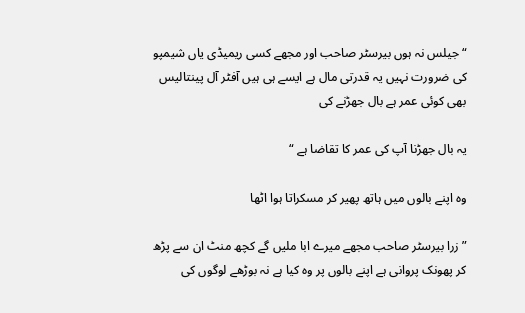“جیلس نہ ہوں بیرسٹر صاحب اور مجھے کسی ریمیڈی یاں شیمپو کی ضرورت نہیں یہ قدرتی مال ہے ایسے ہی ہیں آفٹر آل پینتالیس بھی کوئی عمر ہے بال جھڑنے کی

یہ بال جھڑنا آپ کی عمر کا تقاضا ہے “

وہ اپنے بالوں میں ہاتھ پھیر کر مسکراتا ہوا اٹھا

” زرا بیرسٹر صاحب مجھے میرے ابا ملیں گے کچھ منٹ ان سے پڑھ کر پھونک پروانی ہے اپنے بالوں پر وہ کیا ہے نہ بوڑھے لوگوں کی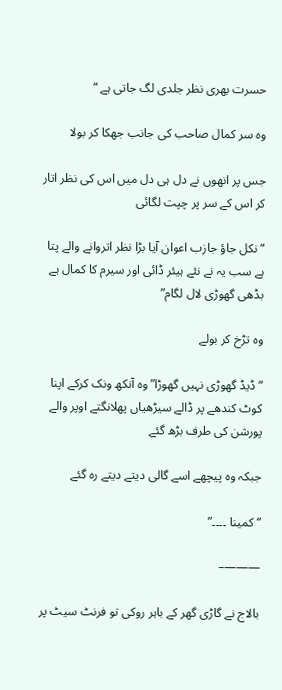حسرت بھری نظر جلدی لگ جاتی ہے “

وہ سر کمال صاحب کی جانب جھکا کر بولا

جس پر انھوں نے دل ہی دل میں اس کی نظر اتار کر اس کے سر پر چپت لگائی

“نکل جاؤ جازب اعوان آیا بڑا نظر اتروانے والے پتا ہے سب یہ نے نئے ہیئر ڈائی اور سیرم کا کمال ہے بڈھی گھوڑی لال لگام”

وہ تڑخ کر بولے

“ڈیڈ گھوڑی نہیں گھوڑا” وہ آنکھ ونک کرکے اپنا کوٹ کندھے پر ڈالے سیڑھیاں پھلانگتے اوپر والے پورشن کی طرف بڑھ گئے

جبکہ وہ پیچھے اسے گالی دیتے دیتے رہ گئے

“کمینا ۔۔۔۔”

———–

بالاج نے گاڑی گھر کے باہر روکی تو فرنٹ سیٹ پر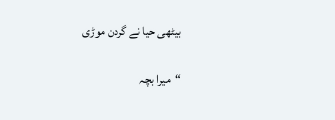بیٹھی حیا نے گردن موڑی

“میرا بچہ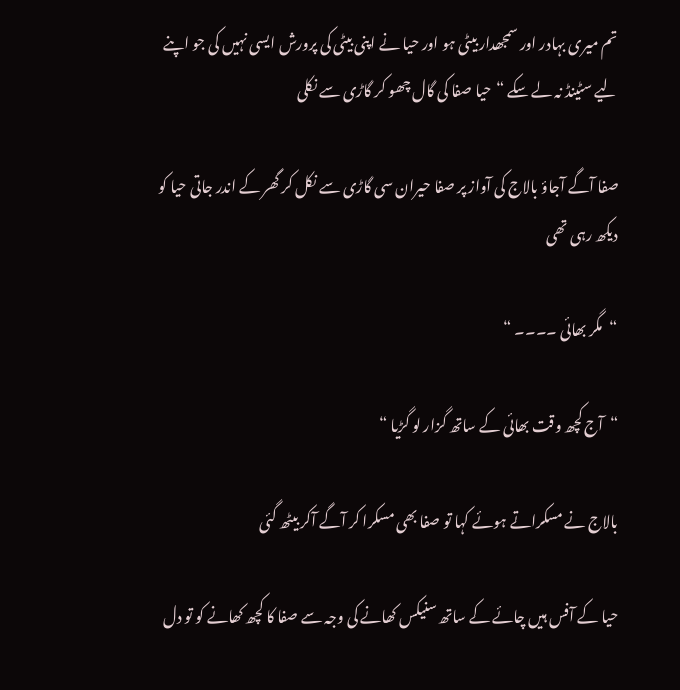تم میری بہادر اور سمجھدار بیٹی ہو اور حیا نے اپنی بیٹی کی پرورش ایسی نہیں کی جو اپنے لیے سٹینڈ نہ لے سکے “حیا صفا کی گال چھو کر گاڑی سے نکلی

صفا آگے آجاؤ بالاج کی آواز پر صفا حیران سی گاڑی سے نکل کر گھر کے اندر جاتی حیا کو دیکھ رہی تھی

“مگر بھائی ۔۔۔۔ “

“آج کچھ وقت بھائی کے ساتھ گزار لو گڑیا “

بالاج نے مسکراتے ہوئے کہا تو صفا بھی مسکرا کر آگے آکر بیٹھ گئی

حیا کے آفس ہیں چائے کے ساتھ سنیکس کھانے کی وجہ سے صفا کا کچھ کھانے کو تو دل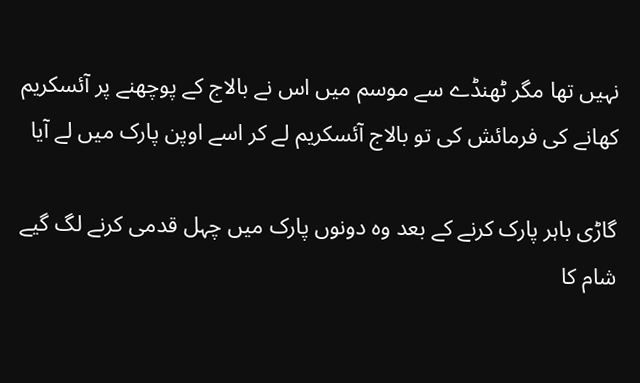نہیں تھا مگر ٹھنڈے سے موسم میں اس نے بالاج کے پوچھنے پر آئسکریم کھانے کی فرمائش کی تو بالاج آئسکریم لے کر اسے اوپن پارک میں لے آیا

گاڑی باہر پارک کرنے کے بعد وہ دونوں پارک میں چہل قدمی کرنے لگ گیے شام کا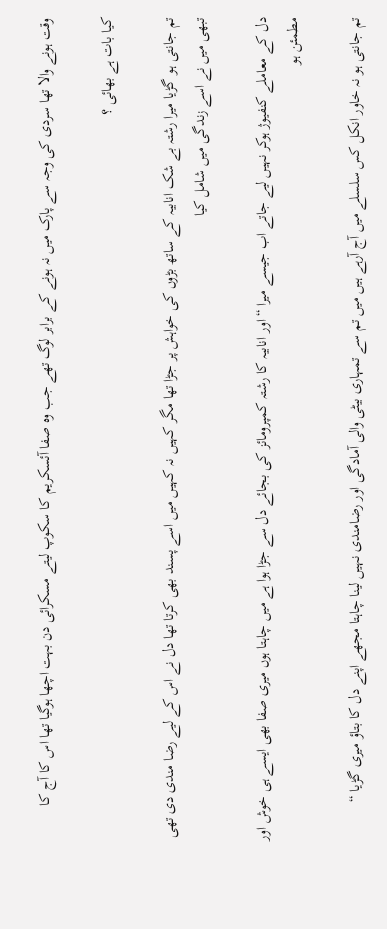وقت ہونے والا تھا سردی کی وجہ سے پارک میں نہ ہونے کے برابر لوگ تھے جب وہ صفا آئسکریم کا سکوپ لیتے مسکرائی دن بہت اچھا ہوگیا تھا اس کا آج کا

کیا بات ہے بھائی ؟

تم جانتی ہو گڑیا میرا رشتہ بے شک انابیہ کے ساتھ بڑوں کی خواہش پر جڑا تھا مگر کہیں نہ کہیں میں اسے پسند بھی کرتا تھا دل نے اس کے لیے رضا مندی دی تھی تبھی میں نے اسے زندگی میں شامل کیا

دل کے معاملے کنفیوژ ہوکر نہیں لیے جاتے اب جیسے میرا “اور انابیہ کا رشتہ کمپرومائز کی بجائے دل سے جڑا ہوا ہے میں چاہتا ہوں میری صفا بھی ایسے ہی خوش اور مطمئن ہو

تم جانتی ہو نہ خاور انکل کس سلسلے میں آج آرہے ہیں میں تم سے تمہاری بیٹی والی آمادگی اور رضامندی نہیں لینا چاہتا مجھے اپنے دل کا بتاؤ میری گڑیا “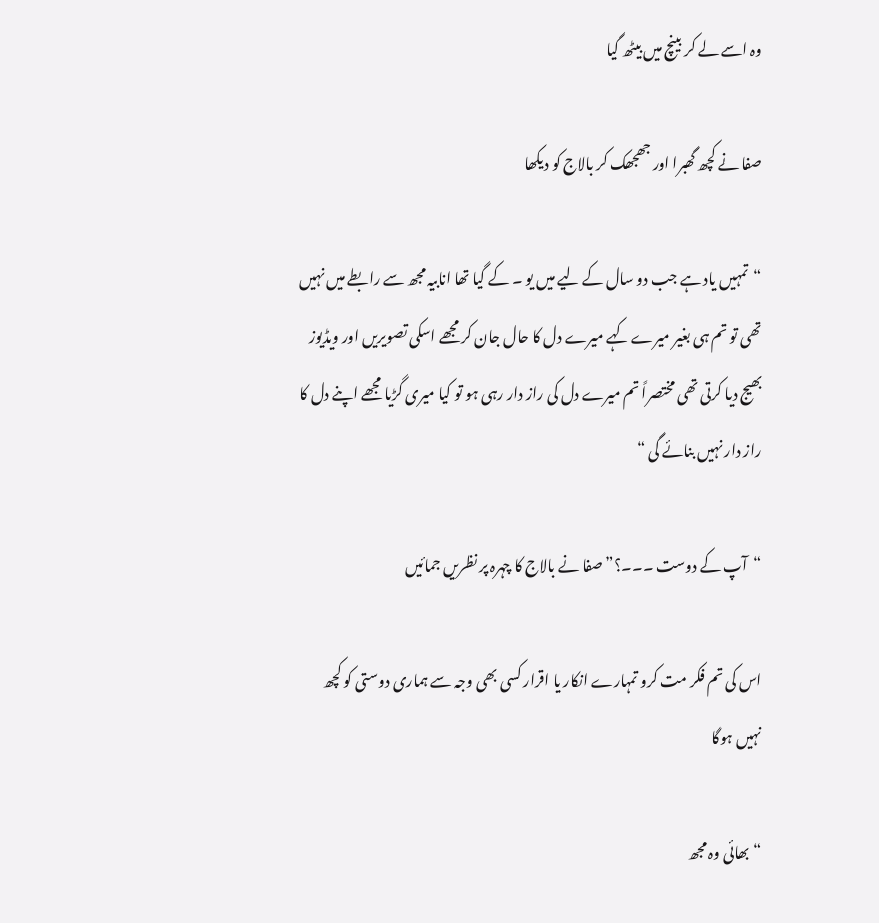وہ اسے لے کر بینچ میں بیٹھ گیا

صفا نے کچھ گھبرا اور جھجھک کر بالاج کو دیکھا

“تمہیں یاد ہے جب دو سال کے لیے میں یو ۔ کے گیا تھا انابیہ مجھ سے رابطے میں نہیں تھی تو تم ہی بغیر میرے کہے میرے دل کا حال جان کر مجھے اسکی تصویریں اور ویڈیوز بھیج دیا کرتی تھی مختصراً تم میرے دل کی راز دار رہی ہو تو کیا میری گڑیا مجھے اپنے دل کا راز دار نہیں بنائے گی “

“آپ کے دوست ۔۔۔؟” صفا نے بالاج کا چہرہ پر نظریں جمائیں

اس کی تم فکر مت کرو تمہارے انکار یا اقرار کسی بھی وجہ سے ہماری دوستی کو کچھ نہیں ہوگا

“بھائی وہ مجھ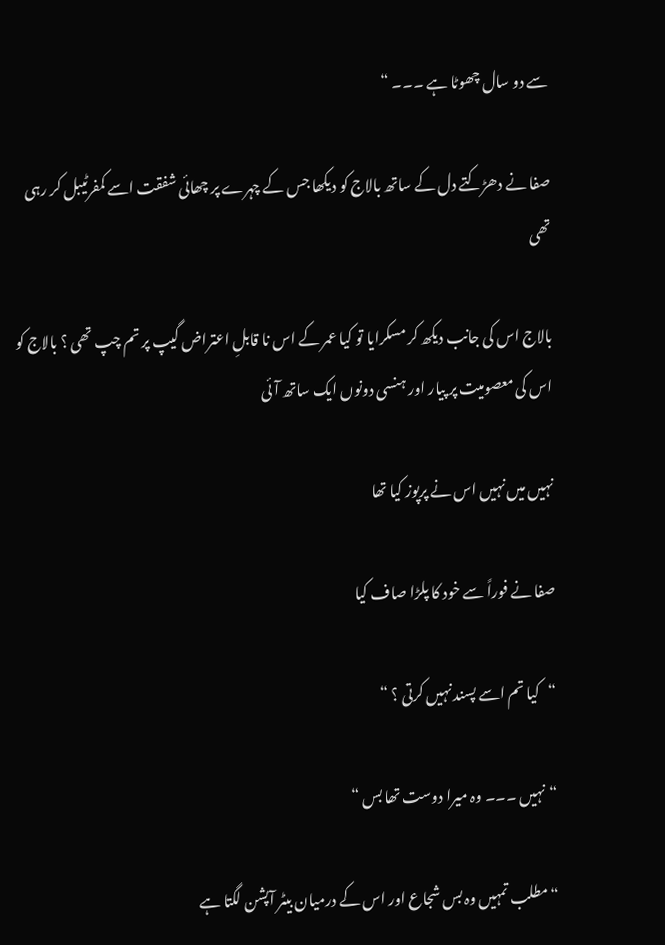سے دو سال چھوٹا ہے ۔۔۔ “

صفا نے دھڑکتے دل کے ساتھ بالاج کو دیکھا جس کے چہرے پر چھائی شفقت اسے کمفرٹیبل کر رہی تھی

بالاج اس کی جانب دیکھ کر مسکرایا تو کیا عمر کے اس نا قابلِ اعتراض گیپ پر تم چپ تھی ؟ بالاج کو اس کی معصومیت پر پیار اور ہنسی دونوں ایک ساتھ آئی

نہیں میں نہیں اس نے پرپوز کیا تھا

صفا نے فوراً سے خود کا پلڑا صاف کیا

“کیا تم اسے پسند نہیں کرتی ؟ “

“نہیں ۔۔۔ وہ میرا دوست تھا بس “

“مطلب تمہیں وہ بس شجاع اور اس کے درمیان بیٹر آپشن لگتا ہے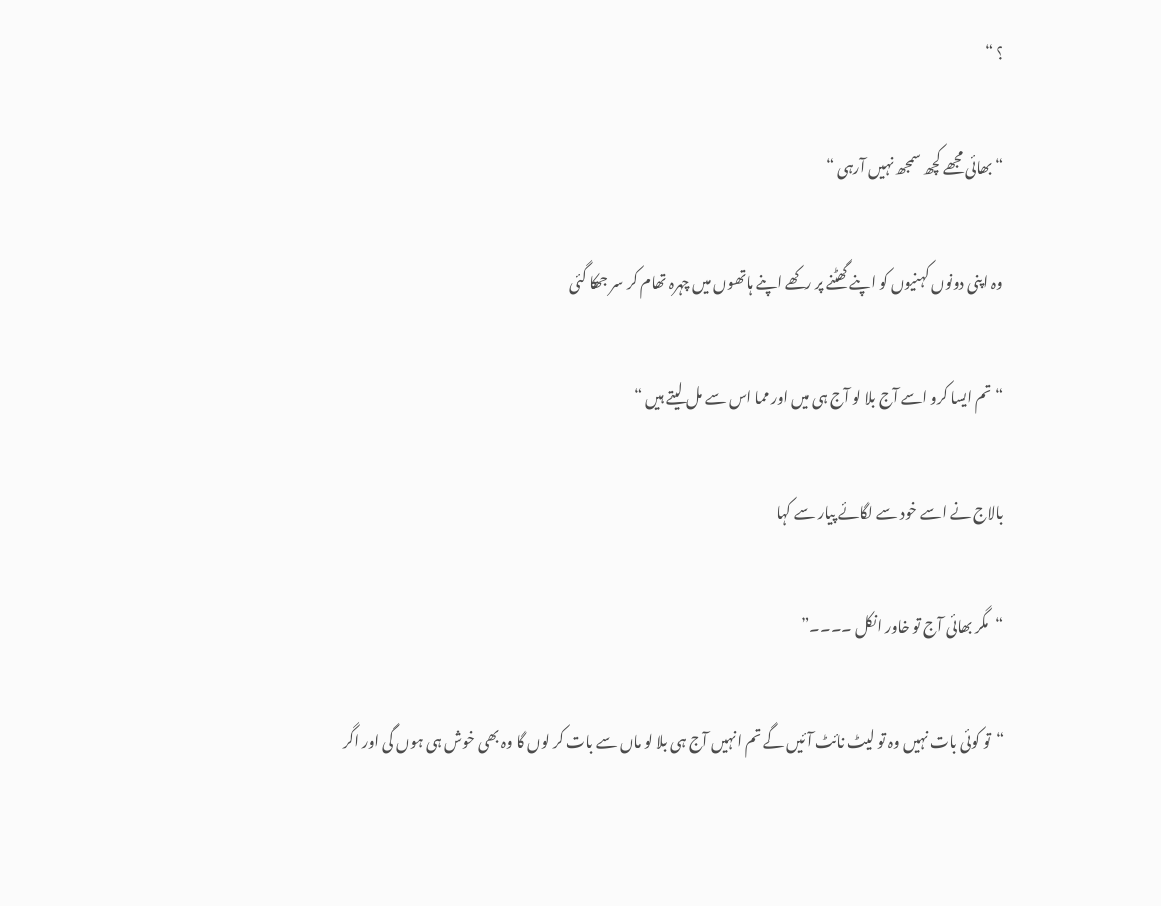؟ “

“بھائی مجھے کچھ سمجھ نہیں آرہی “

وہ اپنی دونوں کہنیوں کو اپنے گھٹنے پر رکھے اپنے ہاتھوں میں چہرہ تھام کر سر جھکا گئی

“تم ایسا کرو اسے آج بلا لو آج ہی میں اور مما اس سے مل لیتے ہیں “

بالاج نے اسے خود سے لگائے پیار سے کہا

“مگر بھائی آج تو خاور انکل ۔۔۔۔”

“تو کوئی بات نہیں وہ تو لیٹ نائٹ آئیں گے تم انہیں آج ہی بلا لو ماں سے بات کر لوں گا وہ بھی خوش ہی ہوں گی اور اگر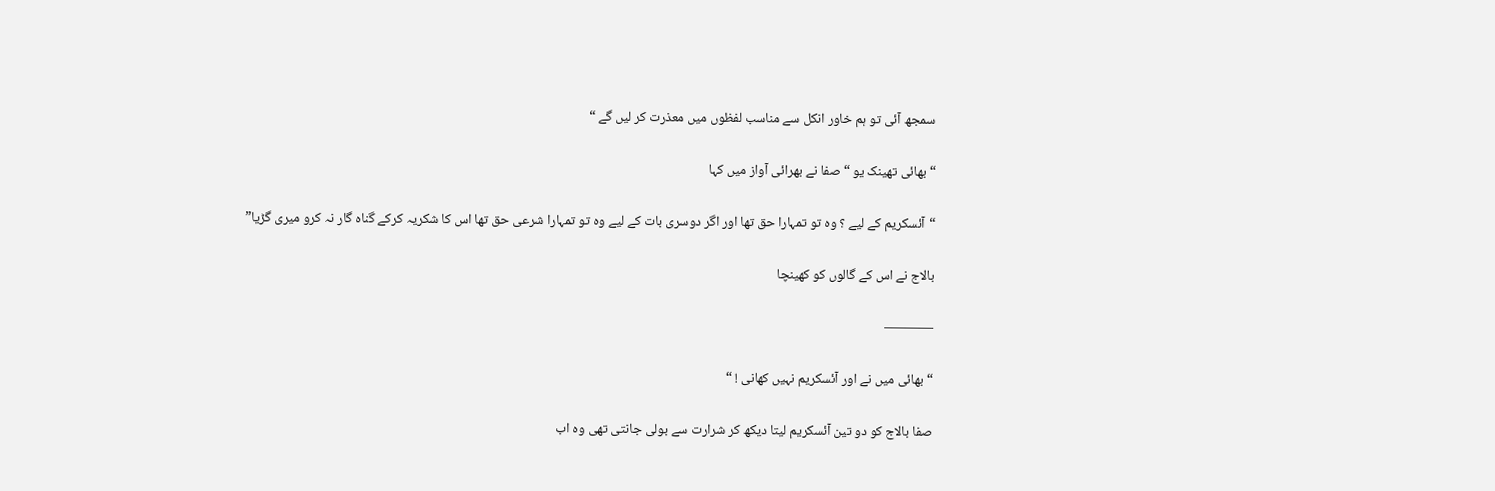سمجھ آئی تو ہم خاور انکل سے مناسب لفظوں میں معذرت کر لیں گے “

“بھائی تھینک یو “صفا نے بھرائی آواز میں کہا

“آئسکریم کے لیے ؟ وہ تو تمہارا حق تھا اور اگر دوسری بات کے لیے وہ تو تمہارا شرعی حق تھا اس کا شکریہ کرکے گناہ گار نہ کرو میری گڑیا”

بالاج نے اس کے گالوں کو کھینچا

———–

“بھائی میں نے اور آئسکریم نہیں کھانی ! “

صفا بالاج کو دو تین آئسکریم لیتا دیکھ کر شرارت سے بولی جانتی تھی وہ اب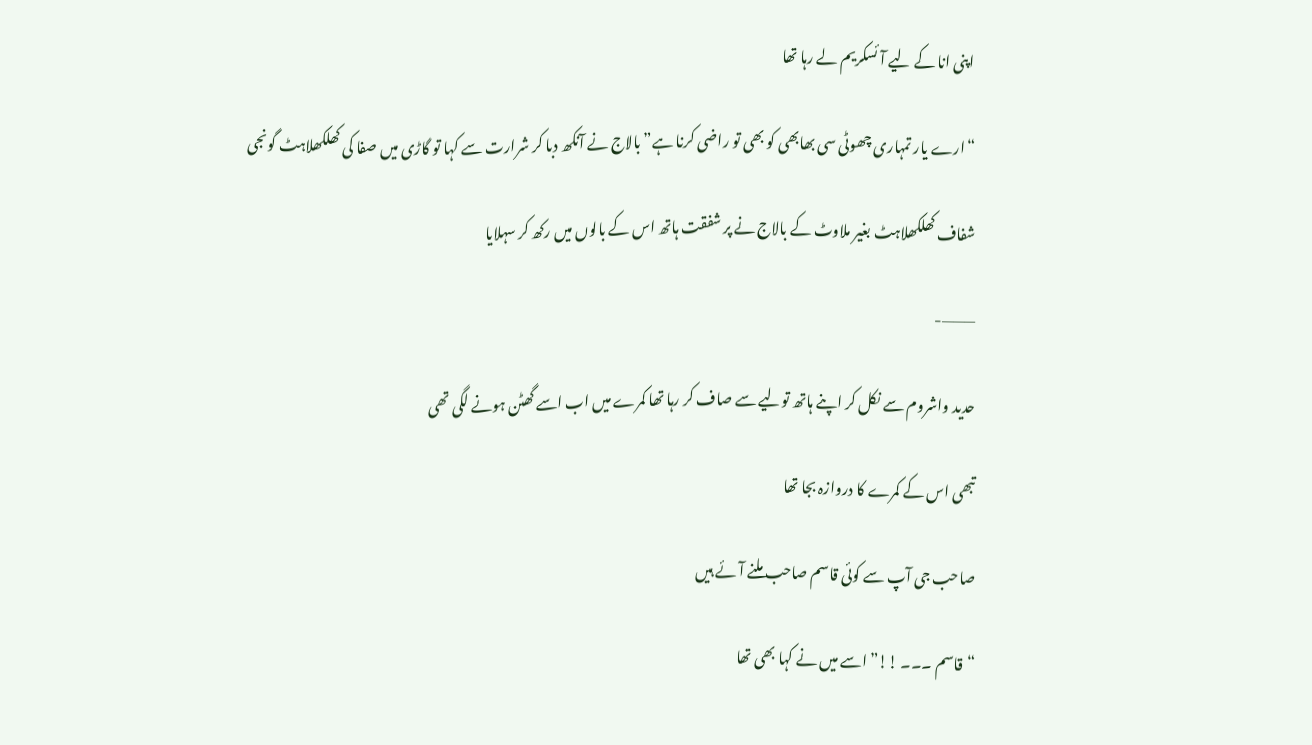اپنی انا کے لیے آئسکریم لے رہا تھا

“ارے یار تمہاری چھوٹی سی بھابھی کو بھی تو راضی کرنا ہے” بالاج نے آنکھ دبا کر شرارت سے کہا تو گاڑی میں صفا کی کھلکھلاہٹ گونجی

شفاف کھلکھلاہٹ بغیر ملاوٹ کے بالاج نے پر شفقت ہاتھ اس کے بالوں میں رکھ کر سہلایا

———-

حدید واشروم سے نکل کر اپنے ہاتھ تولیے سے صاف کر رہا تھا کمرے میں اب اسے گھٹن ہونے لگی تھی

تبھی اس کے کمرے کا دروازہ بجا تھا

صاحب جی آپ سے کوئی قاسم صاحب ملنے آئے ہیں

“قاسم ۔۔۔ !!” اسے میں نے کہا بھی تھا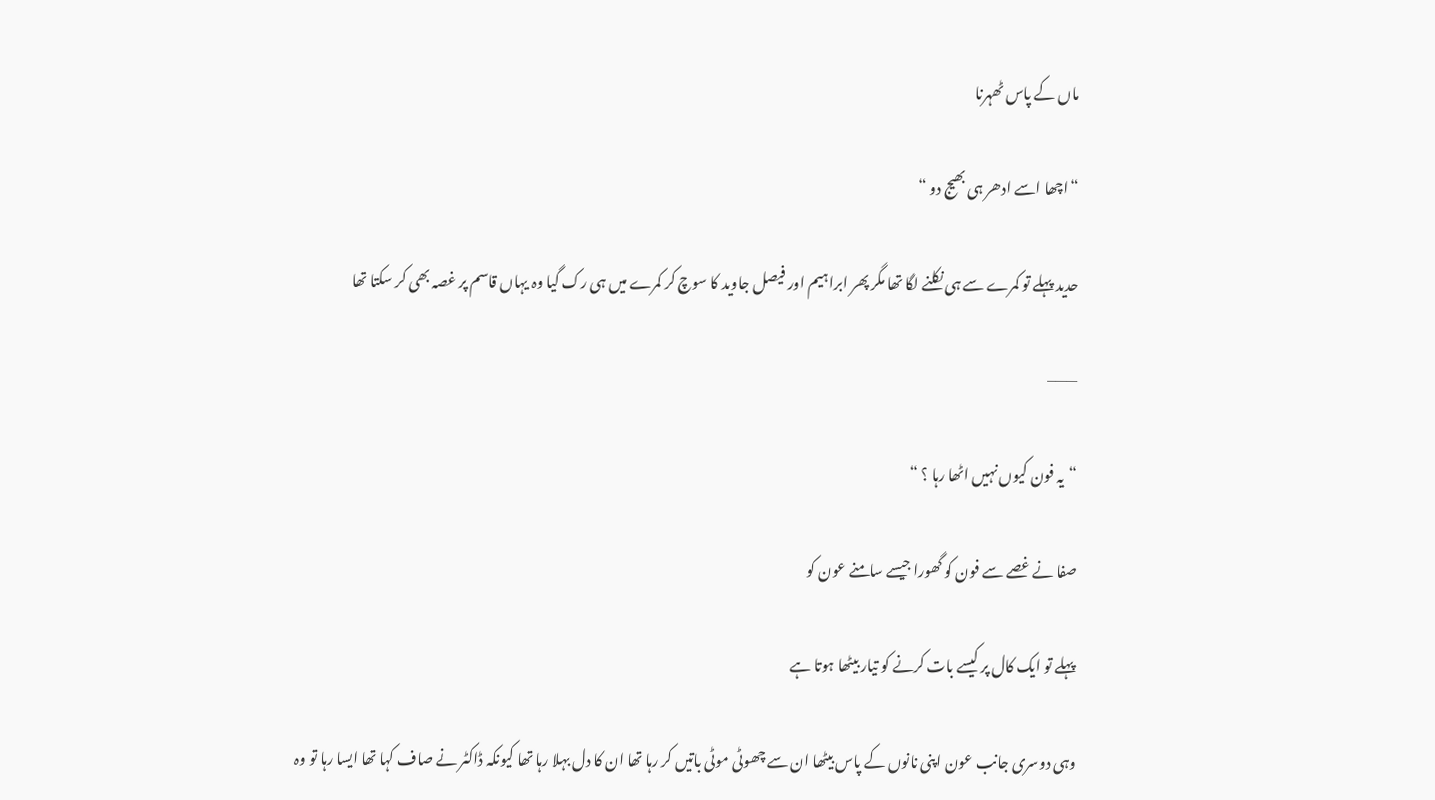ماں کے پاس ٹھہرنا

“اچھا اسے ادھر ہی بھیج دو “

حدید پہلے تو کمرے سے ہی نکلنے لگا تھا مگر پھر ابراہیم اور فیصل جاوید کا سوچ کر کمرے میں ہی رک گیا وہ یہاں قاسم پر غصہ بھی کر سکتا تھا

——–

“یہ فون کیوں نہیں اٹھا رہا ؟ “

صفا نے غصے سے فون کو گھورا جیسے سامنے عون کو

پہلے تو ایک کال پر کیسے بات کرنے کو تیار بیٹھا ہوتا ہے

وہی دوسری جانب عون اپنی نانوں کے پاس بیٹھا ان سے چھوٹی موٹی باتیں کر رہا تھا ان کا دل بہلا رہا تھا کیونکہ ڈاکٹر نے صاف کہا تھا ایسا رہا تو وہ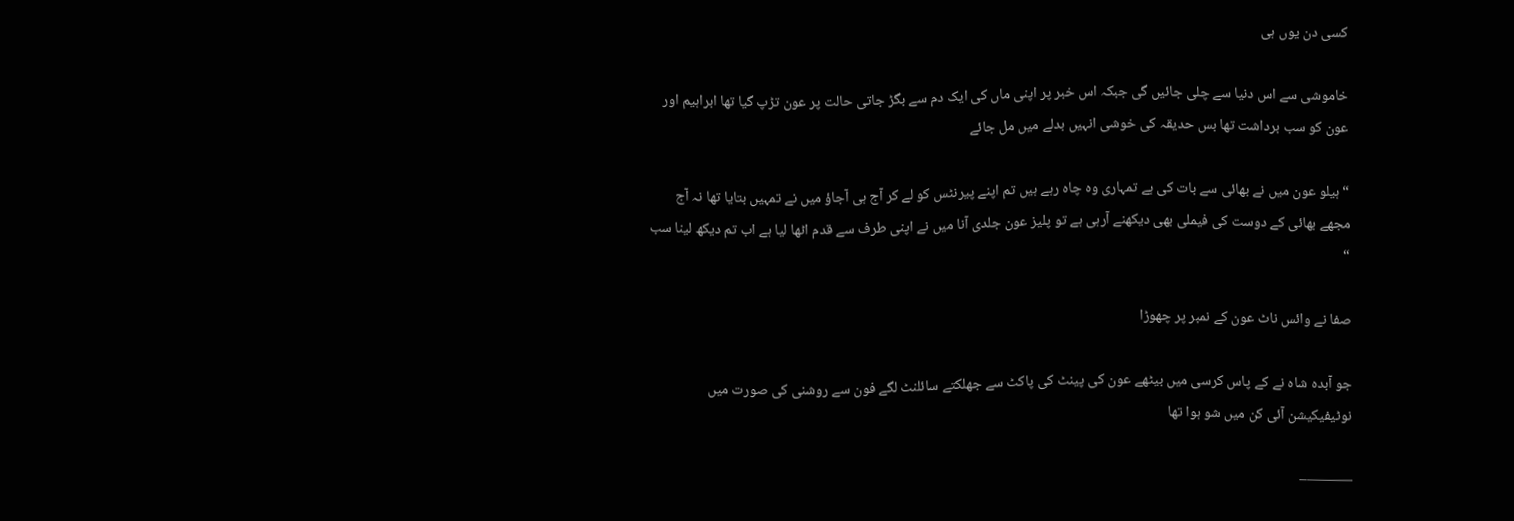کسی دن یوں ہی

خاموشی سے اس دنیا سے چلی جائیں گی جبکہ اس خبر پر اپنی ماں کی ایک دم سے بگڑ جاتی حالت پر عون تڑپ گیا تھا ابراہیم اور عون کو سب برداشت تھا بس حدیقہ کی خوشی انہیں بدلے میں مل جائے

“ہیلو عون میں نے بھائی سے بات کی ہے تمہاری وہ چاہ رہے ہیں تم اپنے پیرنٹس کو لے کر آج ہی آجاؤ میں نے تمہیں بتایا تھا نہ آج مجھے بھائی کے دوست کی فیملی بھی دیکھنے آرہی ہے تو پلیز عون جلدی آنا میں نے اپنی طرف سے قدم اٹھا لیا ہے اب تم دیکھ لینا سب “

صفا نے وائس ناٹ عون کے نمبر پر چھوڑا

جو آبدہ شاہ نے کے پاس کرسی میں بیٹھے عون کی پینٹ کی پاکٹ سے جھلکتے سائلنٹ لگے فون سے روشنی کی صورت میں نوٹیفیکیشن آئی کن میں شو ہوا تھا

———–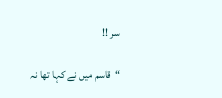سر !!

“قاسم میں نے کہا تھا نہ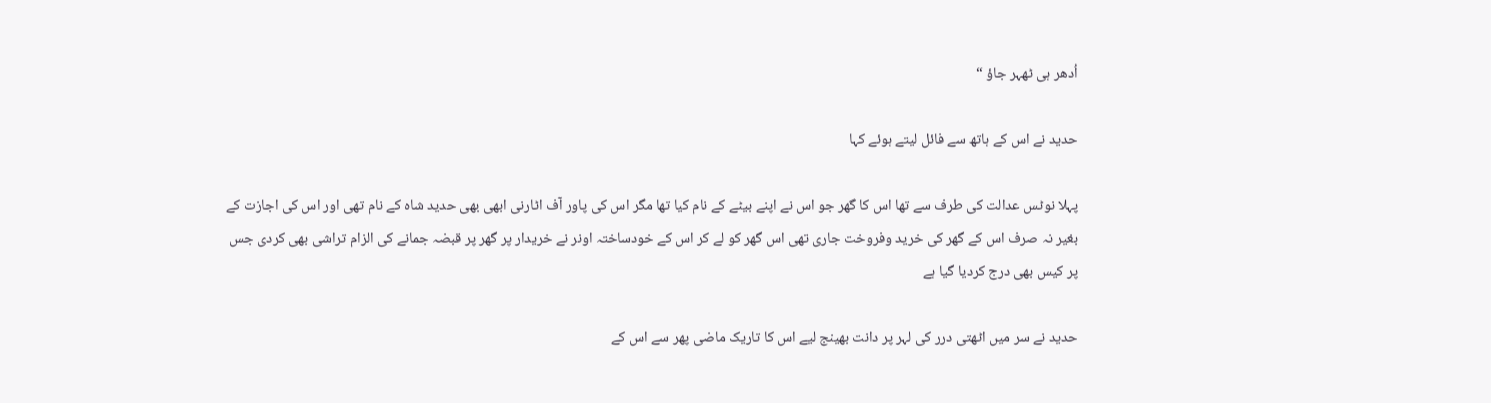اُدھر ہی ٹھہر جاؤ “

حدید نے اس کے ہاتھ سے فائل لیتے ہوئے کہا

پہلا نوٹس عدالت کی طرف سے تھا اس کا گھر جو اس نے اپنے بیٹے کے نام کیا تھا مگر اس کی پاور آف اٹارنی ابھی بھی حدید شاہ کے نام تھی اور اس کی اجازت کے بغیر نہ صرف اس کے گھر کی خرید وفروخت جاری تھی اس گھر کو لے کر اس کے خودساختہ اونر نے خریدار پر گھر پر قبضہ جمانے کی الزام تراشی بھی کردی جس پر کیس بھی درج کردیا گیا ہے

حدید نے سر میں اٹھتی درر کی لہر پر دانت بھینج لیے اس کا تاریک ماضی پھر سے اس کے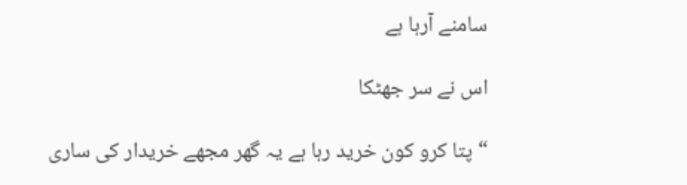سامنے آرہا ہے

اس نے سر جھٹکا

“پتا کرو کون خرید رہا ہے یہ گھر مجھے خریدار کی ساری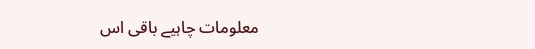معلومات چاہیے باقی اس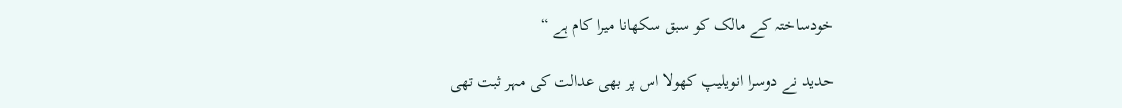خودساختہ کے مالک کو سبق سکھانا میرا کام ہے “

حدید نے دوسرا انویلیپ کھولا اس پر بھی عدالت کی مہر ثبت تھی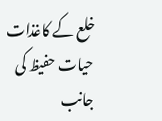خلع کے کاغذات حیات حفیظ کی جانب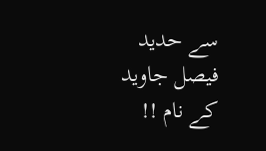سے حدید فیصل جاوید کے نام !!